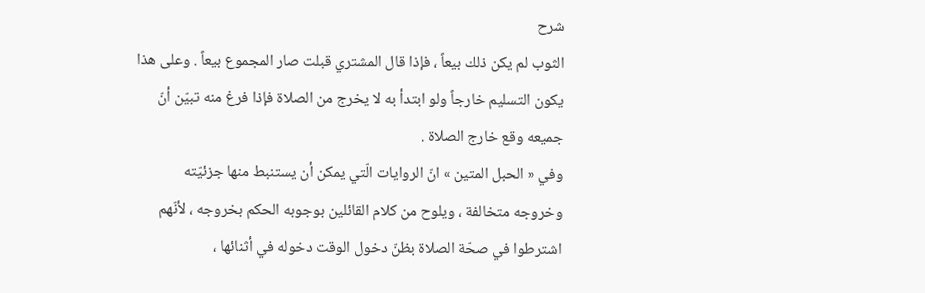شرح
الثوب لم يكن ذلك بيعاً ، فإذا قال المشتري قبلت صار المجموع بيعاً . وعلى هذا
يكون التسليم خارجاً ولو ابتدأ به لا يخرج من الصلاة فإذا فرغ منه تبيّن أنّ
جميعه وقع خارج الصلاة .
وفي « الحبل المتين » انّ الروايات الّتي يمكن أن يستنبط منها جزئيّته
وخروجه متخالفة ، ويلوح من كلام القائلين بوجوبه الحكم بخروجه ، لأنّهم
اشترطوا في صحّة الصلاة بظنّ دخول الوقت دخوله في أثنائها ،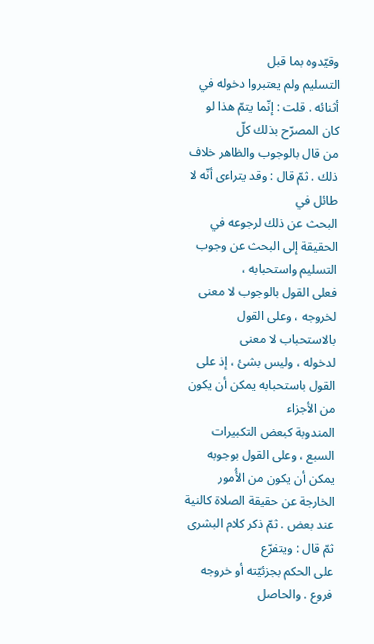وقيّدوه بما قبل
التسليم ولم يعتبروا دخوله في أثنائه . قلت : إنّما يتمّ هذا لو كان المصرّح بذلك كلّ
من قال بالوجوب والظاهر خلاف ذلك . ثمّ قال : وقد يتراءى أنّه لا طائل في
البحث عن ذلك لرجوعه في الحقيقة إلى البحث عن وجوب التسليم واستحبابه ،
فعلى القول بالوجوب لا معنى لخروجه ، وعلى القول بالاستحباب لا معنى
لدخوله ، وليس بشئ ، إذ على القول باستحبابه يمكن أن يكون من الأجزاء
المندوبة كبعض التكبيرات السبع ، وعلى القول بوجوبه يمكن أن يكون من الأُمور
الخارجة عن حقيقة الصلاة كالنية عند بعض . ثمّ ذكر كلام البشرى ثمّ قال : ويتفرّع
على الحكم بجزئيّته أو خروجه فروع . والحاصل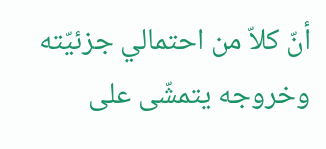أنّ كلاّ من احتمالي جزئيّته
وخروجه يتمشّى على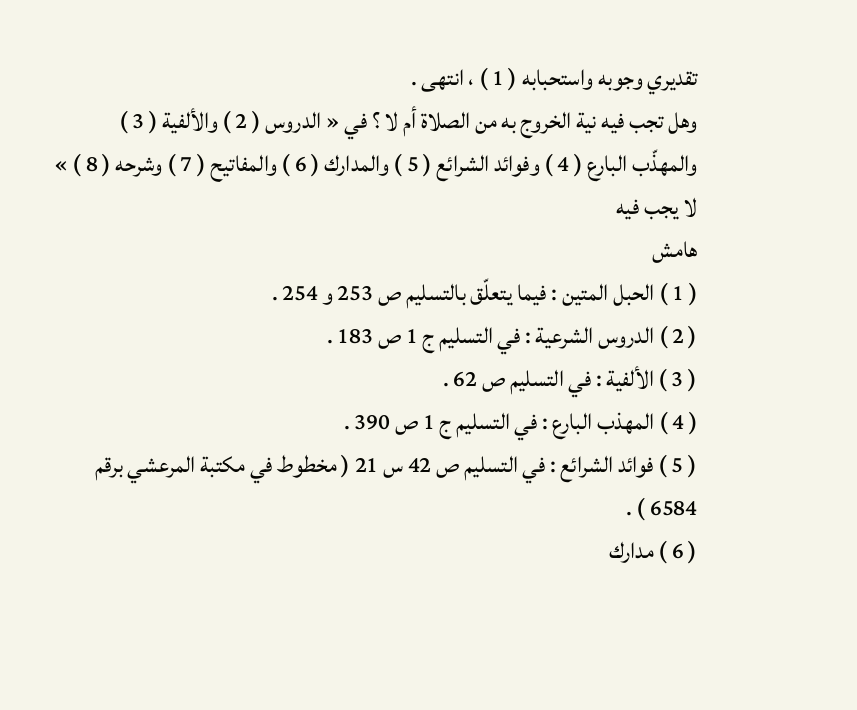تقديري وجوبه واستحبابه ( 1 ) ، انتهى .
وهل تجب فيه نية الخروج به من الصلاة أم لا ؟ في « الدروس ( 2 ) والألفية ( 3 )
والمهذّب البارع ( 4 ) وفوائد الشرائع ( 5 ) والمدارك ( 6 ) والمفاتيح ( 7 ) وشرحه ( 8 ) » لا يجب فيه
هامش
( 1 ) الحبل المتين : فيما يتعلّق بالتسليم ص 253 و 254 .
( 2 ) الدروس الشرعية : في التسليم ج 1 ص 183 .
( 3 ) الألفية : في التسليم ص 62 .
( 4 ) المهذب البارع : في التسليم ج 1 ص 390 .
( 5 ) فوائد الشرائع : في التسليم ص 42 س 21 ( مخطوط في مكتبة المرعشي برقم 6584 ) .
( 6 ) مدارك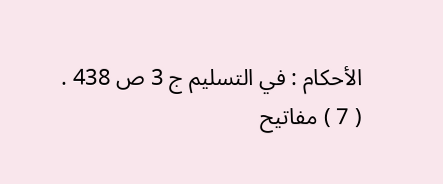الأحكام : في التسليم ج 3 ص 438 .
( 7 ) مفاتيح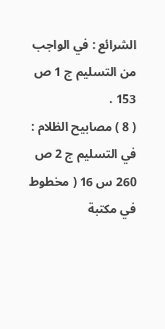الشرائع : في الواجب من التسليم ج 1 ص 153 .
( 8 ) مصابيح الظلام : في التسليم ج 2 ص 260 س 16 ( مخطوط في مكتبة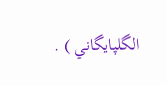الگلپايگاني ) .